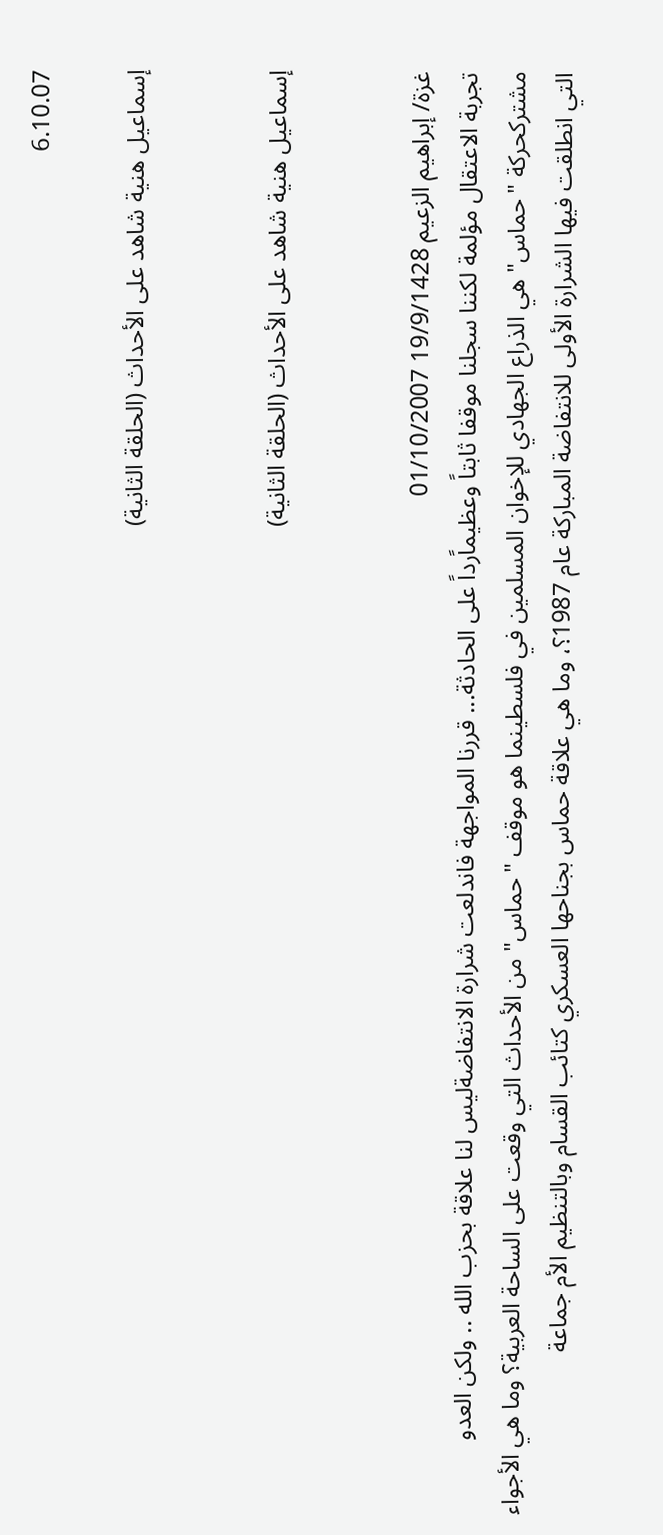6.10.07

إسماعيل هنية شاهد على الأحداث (الحلقة الثانية)


إسماعيل هنية شاهد على الأحداث (الحلقة الثانية)


غزة/ إبراهيم الزعيم 19/9/1428 01/10/2007
تجربة الاعتقال مؤلمة لكننا سجلنا موقفا ثابتاً وعظيماًرداً على الحادثة... قررنا المواجهة فاندلعت شرارة الانتفاضةليس لنا علاقة بحزب الله .. ولكن العدو مشتركحركة "حماس" هي الذراع الجهادي للإخوان المسلمين في فلسطينما هو موقف "حماس" من الأحداث التي وقعت على الساحة العربية؟ وما هي الأجواء التي انطلقت فيها الشرارة الأولى للانتفاضة المباركة عام 1987؟، وما هي علاقة حماس بجناحها العسكري كتائب القسام وبالتنظيم الأم جماعة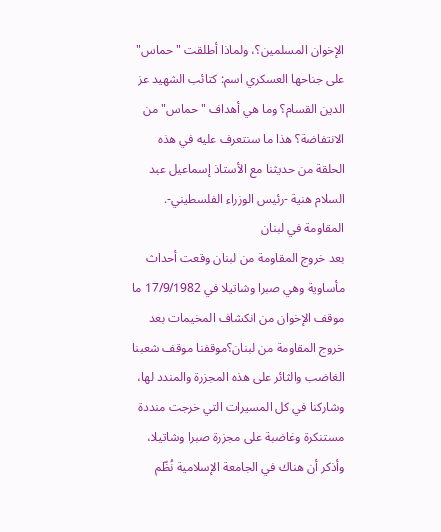الإخوان المسلمين؟، ولماذا أطلقت "حماس" على جناحها العسكري اسم: كتائب الشهيد عز الدين القسام؟ وما هي أهداف "حماس" من الانتفاضة؟ هذا ما سنتعرف عليه في هذه الحلقة من حديثنا مع الأستاذ إسماعيل عبد السلام هنية -رئيس الوزراء الفلسطيني-.
المقاومة في لبنان
بعد خروج المقاومة من لبنان وقعت أحداث مأساوية وهي صبرا وشاتيلا في 17/9/1982 ما موقف الإخوان من انكشاف المخيمات بعد خروج المقاومة من لبنان؟موقفنا موقف شعبنا الغاضب والثائر على هذه المجزرة والمندد لها، وشاركنا في كل المسيرات التي خرجت منددة مستنكرة وغاضبة على مجزرة صبرا وشاتيلا، وأذكر أن هناك في الجامعة الإسلامية نُظّم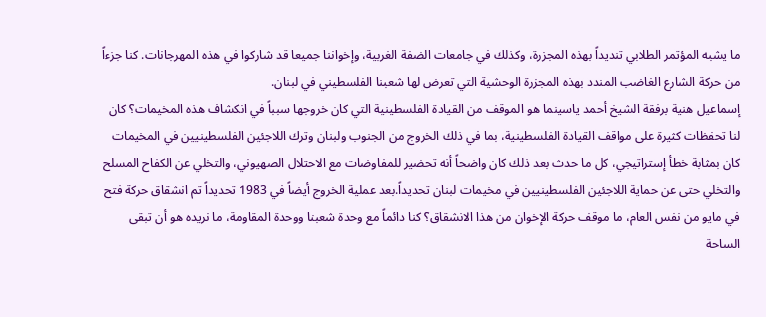ما يشبه المؤتمر الطلابي تنديداً بهذه المجزرة، وكذلك في جامعات الضفة الغربية، وإخواننا جميعا قد شاركوا في هذه المهرجانات. كنا جزءاً من حركة الشارع الغاضب المندد بهذه المجزرة الوحشية التي تعرض لها شعبنا الفلسطيني في لبنان.
إسماعيل هنية برفقة الشيخ أحمد ياسينما هو الموقف من القيادة الفلسطينية التي كان خروجها سبباً في انكشاف هذه المخيمات؟ كان لنا تحفظات كثيرة على مواقف القيادة الفلسطينية، بما في ذلك الخروج من الجنوب ولبنان وترك اللاجئين الفلسطينيين في المخيمات كان بمثابة خطأ إستراتيجي، كل ما حدث بعد ذلك كان واضحاً أنه تحضير للمفاوضات مع الاحتلال الصهيوني، والتخلي عن الكفاح المسلح والتخلي حتى عن حماية اللاجئين الفلسطينيين في مخيمات لبنان تحديداً.بعد عملية الخروج أيضاً في 1983 تحديداً تم انشقاق حركة فتح في مايو من نفس العام، ما موقف حركة الإخوان من هذا الانشقاق؟ كنا دائماً مع وحدة شعبنا ووحدة المقاومة، ما نريده هو أن تبقى الساحة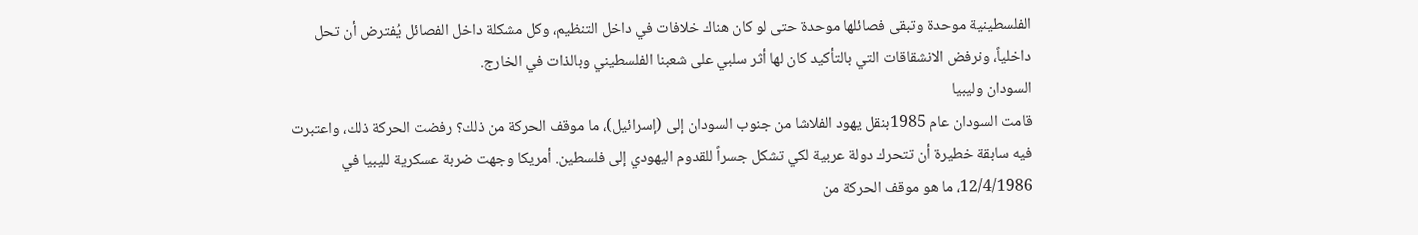الفلسطينية موحدة وتبقى فصائلها موحدة حتى لو كان هناك خلافات في داخل التنظيم، وكل مشكلة داخل الفصائل يُفترض أن تحل داخلياً، ونرفض الانشقاقات التي بالتأكيد كان لها أثر سلبي على شعبنا الفلسطيني وبالذات في الخارج.
السودان وليبيا
قامت السودان عام 1985بنقل يهود الفلاشا من جنوب السودان إلى (إسرائيل)، ما موقف الحركة من ذلك؟ رفضت الحركة ذلك، واعتبرت فيه سابقة خطيرة أن تتحرك دولة عربية لكي تشكل جسراً للقدوم اليهودي إلى فلسطين. أمريكا وجهت ضربة عسكرية لليبيا في 12/4/1986، ما هو موقف الحركة من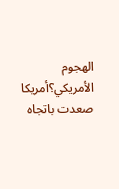الهجوم الأمريكي؟أمريكا صعدت باتجاه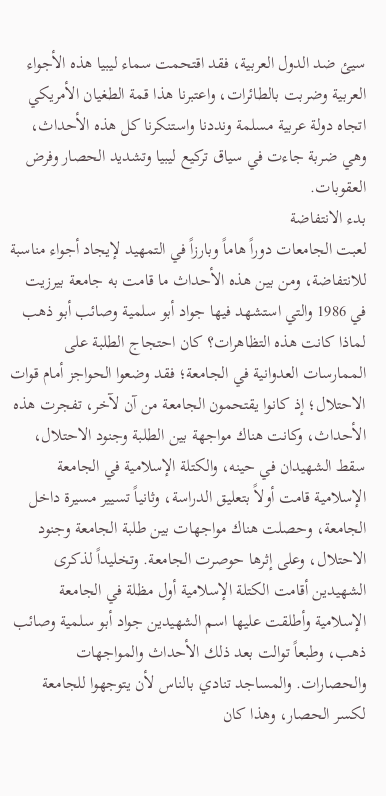سيئ ضد الدول العربية، فقد اقتحمت سماء ليبيا هذه الأجواء العربية وضربت بالطائرات، واعتبرنا هذا قمة الطغيان الأمريكي اتجاه دولة عربية مسلمة ونددنا واستنكرنا كل هذه الأحداث، وهي ضربة جاءت في سياق تركيع ليبيا وتشديد الحصار وفرض العقوبات.
بدء الانتفاضة
لعبت الجامعات دوراً هاماً وبارزاً في التمهيد لإيجاد أجواء مناسبة للانتفاضة، ومن بين هذه الأحداث ما قامت به جامعة بيرزيت في 1986 والتي استشهد فيها جواد أبو سلمية وصائب أبو ذهب لماذا كانت هذه التظاهرات؟ كان احتجاج الطلبة على الممارسات العدوانية في الجامعة؛ فقد وضعوا الحواجز أمام قوات الاحتلال؛ إذ كانوا يقتحمون الجامعة من آن لآخر، تفجرت هذه الأحداث، وكانت هناك مواجهة بين الطلبة وجنود الاحتلال، سقط الشهيدان في حينه، والكتلة الإسلامية في الجامعة الإسلامية قامت أولاً بتعليق الدراسة، وثانياً تسيير مسيرة داخل الجامعة، وحصلت هناك مواجهات بين طلبة الجامعة وجنود الاحتلال، وعلى إثرها حوصرت الجامعة. وتخليداً لذكرى الشهيدين أقامت الكتلة الإسلامية أول مظلة في الجامعة الإسلامية وأطلقت عليها اسم الشهيدين جواد أبو سلمية وصائب ذهب، وطبعاً توالت بعد ذلك الأحداث والمواجهات والحصارات. والمساجد تنادي بالناس لأن يتوجهوا للجامعة لكسر الحصار، وهذا كان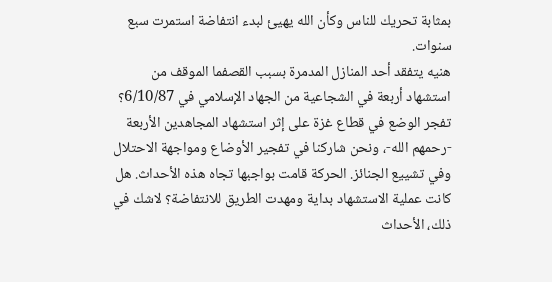بمثابة تحريك للناس وكأن الله يهيئ لبدء انتفاضة استمرت سبع سنوات.
هنيه يتفقد أحد المنازل المدمرة بسبب القصفما الموقف من استشهاد أربعة في الشجاعية من الجهاد الإسلامي في 6/10/87؟ تفجر الوضع في قطاع غزة على إثر استشهاد المجاهدين الأربعة -رحمهم الله-، ونحن شاركنا في تفجير الأوضاع ومواجهة الاحتلال وفي تشييع الجنائز. الحركة قامت بواجبها تجاه هذه الأحداث. هل كانت عملية الاستشهاد بداية ومهدت الطريق للانتفاضة؟ لاشك في ذلك، الأحداث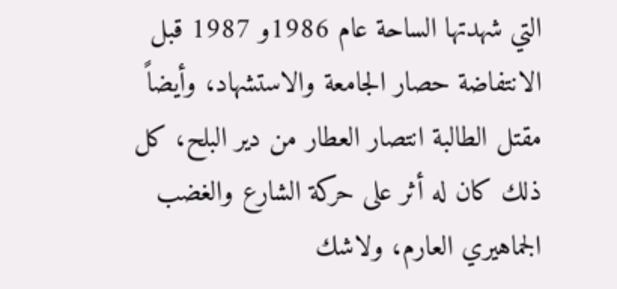التي شهدتها الساحة عام 1986و 1987 قبل الانتفاضة حصار الجامعة والاستشهاد، وأيضاً مقتل الطالبة انتصار العطار من دير البلح، كل ذلك كان له أثر على حركة الشارع والغضب الجماهيري العارم، ولاشك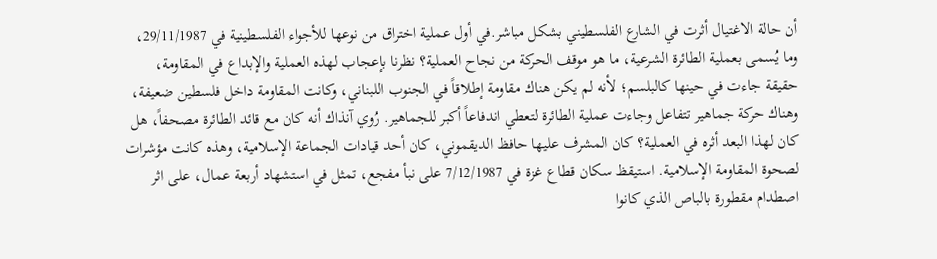أن حالة الاغتيال أثرت في الشارع الفلسطيني بشكل مباشر.في أول عملية اختراق من نوعها للأجواء الفلسطينية في 29/11/1987، وما يُسمى بعملية الطائرة الشرعية، ما هو موقف الحركة من نجاح العملية؟ نظرنا بإعجاب لهذه العملية والإبداع في المقاومة، حقيقة جاءت في حينها كالبلسم؛ لأنه لم يكن هناك مقاومة إطلاقاً في الجنوب اللبناني، وكانت المقاومة داخل فلسطين ضعيفة، وهناك حركة جماهير تتفاعل وجاءت عملية الطائرة لتعطي اندفاعاً أكبر للجماهير. رُوي آنذاك أنه كان مع قائد الطائرة مصحفاً، هل كان لهذا البعد أثره في العملية؟ كان المشرف عليها حافظ الديقموني، كان أحد قيادات الجماعة الإسلامية، وهذه كانت مؤشرات لصحوة المقاومة الإسلامية. استيقظ سكان قطاع غزة في 7/12/1987 على نبأ مفجع، تمثل في استشهاد أربعة عمال، على اثر اصطدام مقطورة بالباص الذي كانوا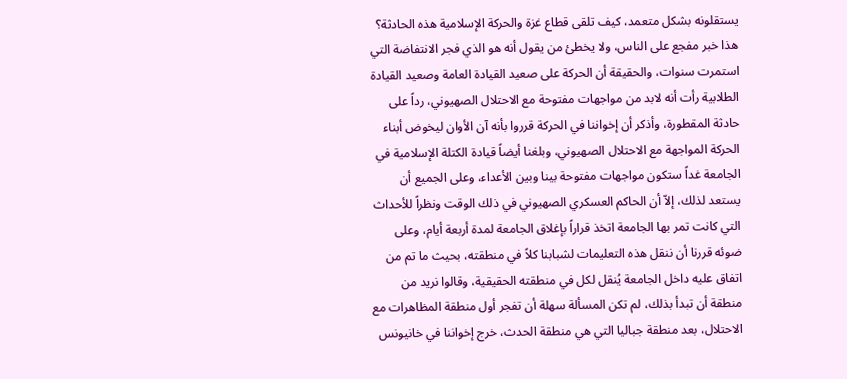يستقلونه بشكل متعمد، كيف تلقى قطاع غزة والحركة الإسلامية هذه الحادثة؟ هذا خبر مفجع على الناس، ولا يخطئ من يقول أنه هو الذي فجر الانتفاضة التي استمرت سنوات، والحقيقة أن الحركة على صعيد القيادة العامة وصعيد القيادة الطلابية رأت أنه لابد من مواجهات مفتوحة مع الاحتلال الصهيوني، رداً على حادثة المقطورة، وأذكر أن إخواننا في الحركة قرروا بأنه آن الأوان ليخوض أبناء الحركة المواجهة مع الاحتلال الصهيوني، وبلغنا أيضاً قيادة الكتلة الإسلامية في الجامعة غداً ستكون مواجهات مفتوحة بينا وبين الأعداء، وعلى الجميع أن يستعد لذلك، إلاّ أن الحاكم العسكري الصهيوني في ذلك الوقت ونظراً للأحداث التي كانت تمر بها الجامعة اتخذ قراراً بإغلاق الجامعة لمدة أربعة أيام، وعلى ضوئه قررنا أن ننقل هذه التعليمات لشبابنا كلاً في منطقته، بحيث ما تم من اتفاق عليه داخل الجامعة يُنقل لكل في منطقته الحقيقية، وقالوا نريد من منطقة أن تبدأ بذلك، لم تكن المسألة سهلة أن تفجر أول منطقة المظاهرات مع الاحتلال، بعد منطقة جباليا التي هي منطقة الحدث، خرج إخواننا في خانيونس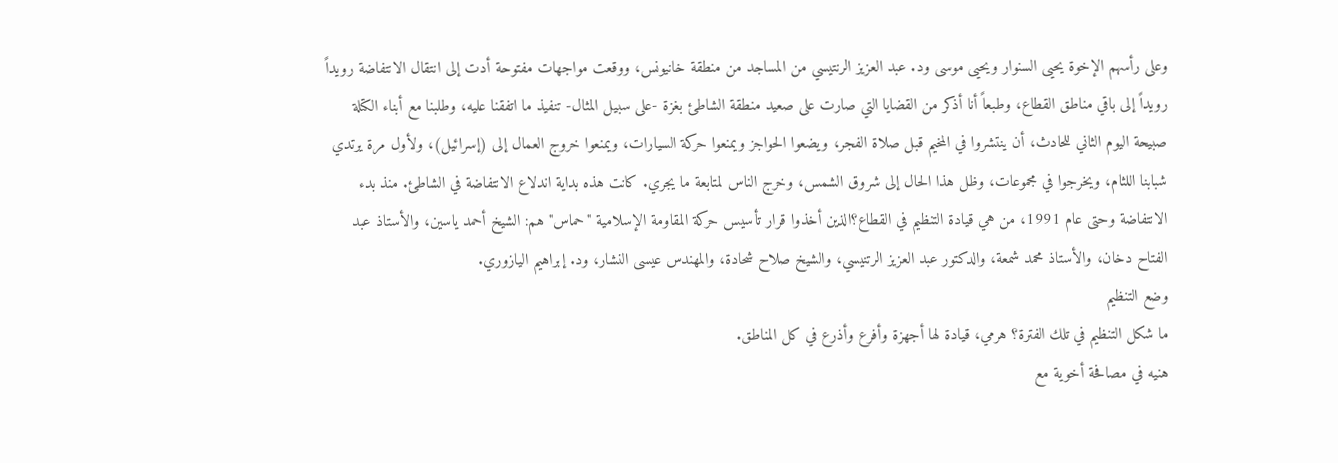وعلى رأسهم الإخوة يحيى السنوار ويحيى موسى ود. عبد العزيز الرنتيسي من المساجد من منطقة خانيونس، ووقعت مواجهات مفتوحة أدت إلى انتقال الانتفاضة رويداً رويداً إلى باقي مناطق القطاع، وطبعاً أنا أذكر من القضايا التي صارت على صعيد منطقة الشاطئ بغزة -على سبيل المثال- تنفيذ ما اتفقنا عليه، وطلبنا مع أبناء الكتلة صبيحة اليوم الثاني للحادث، أن ينتشروا في المخيم قبل صلاة الفجر، ويضعوا الحواجز ويمنعوا حركة السيارات، ويمنعوا خروج العمال إلى (إسرائيل)، ولأول مرة يرتدي شبابنا اللثام، ويخرجوا في مجموعات، وظل هذا الحال إلى شروق الشمس، وخرج الناس لمتابعة ما يجري. كانت هذه بداية اندلاع الانتفاضة في الشاطئ. منذ بدء الانتفاضة وحتى عام 1991، من هي قيادة التنظيم في القطاع؟الذين أخذوا قرار تأسيس حركة المقاومة الإسلامية "حماس" هم: الشيخ أحمد ياسين، والأستاذ عبد الفتاح دخان، والأستاذ محمد شمعة، والدكتور عبد العزيز الرتنيسي، والشيخ صلاح شحادة، والمهندس عيسى النشار، ود. إبراهيم اليازوري.
وضع التنظيم
ما شكل التنظيم في تلك الفترة؟ هرمي، قيادة لها أجهزة وأفرع وأذرع في كل المناطق.
هنيه في مصافحة أخوية مع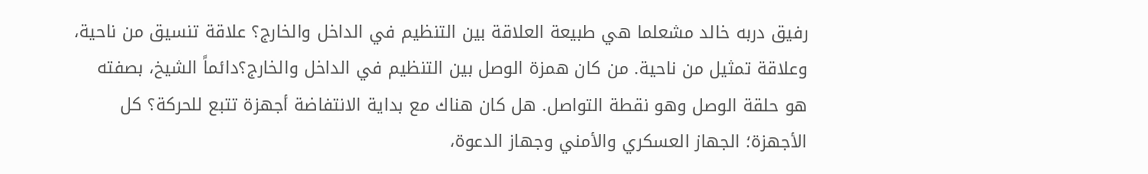رفيق دربه خالد مشعلما هي طبيعة العلاقة بين التنظيم في الداخل والخارج؟ علاقة تنسيق من ناحية، وعلاقة تمثيل من ناحية. من كان همزة الوصل بين التنظيم في الداخل والخارج؟دائماً الشيخ، بصفته هو حلقة الوصل وهو نقطة التواصل. هل كان هناك مع بداية الانتفاضة أجهزة تتبع للحركة؟ كل الأجهزة؛ الجهاز العسكري والأمني وجهاز الدعوة،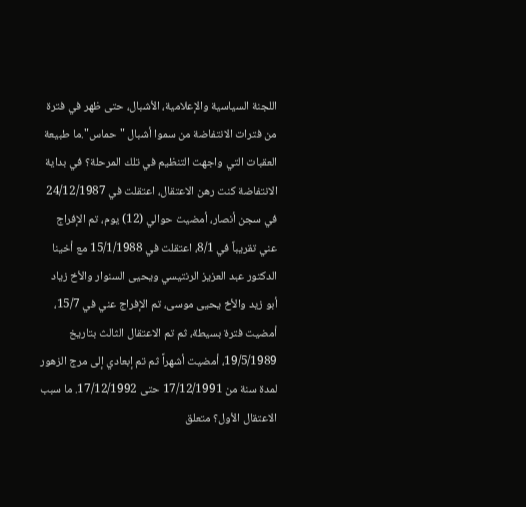اللجنة السياسية والإعلامية، الأشبال، حتى ظهر في فترة من فترات الانتفاضة من سموا أشبال "حماس".ما طبيعة العقبات التي واجهت التنظيم في تلك المرحلة؟ في بداية الانتفاضة كنت رهن الاعتقال، اعتقلت في 24/12/1987 في سجن أنصار، أمضيت حوالي (12) يوم، تم الإفراج عني تقريباً في 8/1، اعتقلت في 15/1/1988 مع أخينا الدكتور عبد العزيز الرنتيسي ويحيى السنوار والأخ زياد أبو زيد والأخ يحيى موسى، تم الإفراج عني في 15/7، أمضيت فترة بسيطة، ثم تم الاعتقال الثالث بتاريخ 19/5/1989، أمضيت أشهراً ثم تم إبعادي إلى مرج الزهور لمدة سنة من 17/12/1991 حتى 17/12/1992. ما سبب الاعتقال الأول؟ متعلق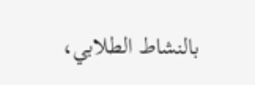بالنشاط الطلابي،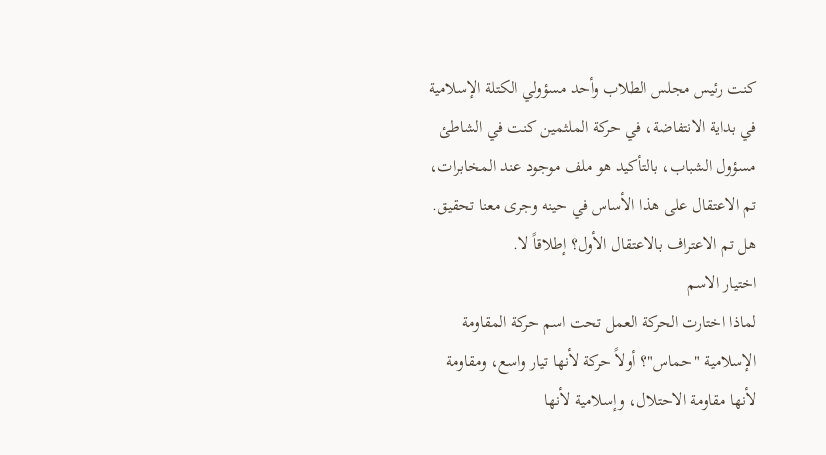كنت رئيس مجلس الطلاب وأحد مسؤولي الكتلة الإسلامية في بداية الانتفاضة، في حركة الملثمين كنت في الشاطئ مسؤول الشباب، بالتأكيد هو ملف موجود عند المخابرات، تم الاعتقال على هذا الأساس في حينه وجرى معنا تحقيق. هل تم الاعتراف بالاعتقال الأول؟ إطلاقاً لا.
اختيار الاسم
لماذا اختارت الحركة العمل تحت اسم حركة المقاومة الإسلامية "حماس"؟ أولاً حركة لأنها تيار واسع، ومقاومة لأنها مقاومة الاحتلال، وإسلامية لأنها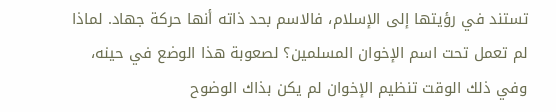تستند في رؤيتها إلى الإسلام، فالاسم بحد ذاته أنها حركة جهاد. لماذا لم تعمل تحت اسم الإخوان المسلمين؟ لصعوبة هذا الوضع في حينه، وفي ذلك الوقت تنظيم الإخوان لم يكن بذاك الوضوح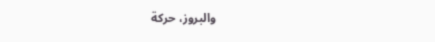والبروز، حركة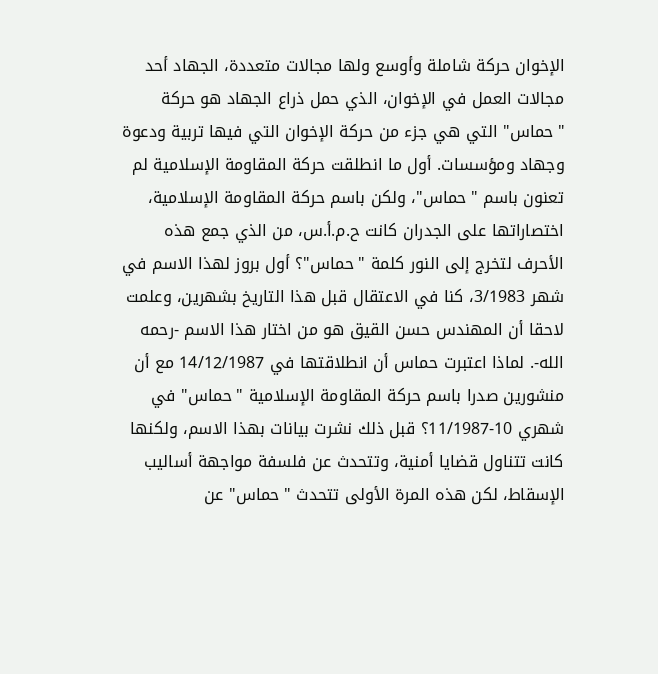الإخوان حركة شاملة وأوسع ولها مجالات متعددة، الجهاد أحد مجالات العمل في الإخوان، الذي حمل ذراع الجهاد هو حركة "حماس" التي هي جزء من حركة الإخوان التي فيها تربية ودعوة وجهاد ومؤسسات. أول ما انطلقت حركة المقاومة الإسلامية لم تعنون باسم "حماس"، ولكن باسم حركة المقاومة الإسلامية، اختصاراتها على الجدران كانت ح.م.أ.س، من الذي جمع هذه الأحرف لتخرج إلى النور كلمة "حماس"؟ أول بروز لهذا الاسم في شهر 3/1983، كنا في الاعتقال قبل هذا التاريخ بشهرين، وعلمت لاحقا أن المهندس حسن القيق هو من اختار هذا الاسم -رحمه الله-. لماذا اعتبرت حماس أن انطلاقتها في 14/12/1987 مع أن منشورين صدرا باسم حركة المقاومة الإسلامية "حماس" في شهري 10-11/1987؟ قبل ذلك نشرت بيانات بهذا الاسم، ولكنها كانت تتناول قضايا أمنية، وتتحدث عن فلسفة مواجهة أساليب الإسقاط، لكن هذه المرة الأولى تتحدث "حماس" عن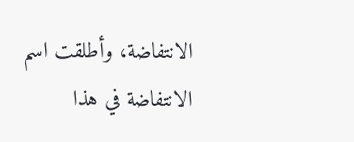الانتفاضة، وأطلقت اسم الانتفاضة في هذا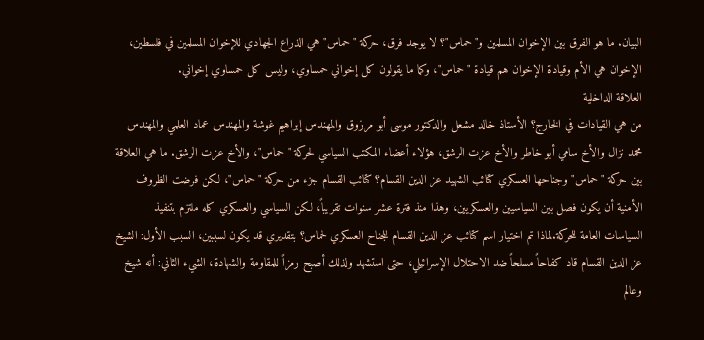البيان. ما هو الفرق بين الإخوان المسلمين و"حماس"؟ لا يوجد فرق، حركة "حماس" هي الذراع الجهادي للإخوان المسلمين في فلسطين، الإخوان هي الأم وقيادة الإخوان هم قيادة "حماس"، وكما ما يقولون كل إخواني حمساوي، وليس كل حمساوي إخواني.
العلاقة الداخلية
من هي القيادات في الخارج؟ الأستاذ خالد مشعل والدكتور موسى أبو مرزوق والمهندس إبراهيم غوشة والمهندس عماد العلمي والمهندس محمد نزال والأخ سامي أبو خاطر والأخ عزت الرشق، هؤلاء أعضاء المكتب السياسي لحركة "حماس"، والأخ عزت الرشق. ما هي العلاقة بين حركة "حماس" وجناحها العسكري كتائب الشهيد عز الدين القسام؟ كتائب القسام جزء من حركة "حماس"، لكن فرضت الظروف الأمنية أن يكون فصل بين السياسيين والعسكريين، وهذا منذ فترة عشر سنوات تقريباً، لكن السياسي والعسكري كله ملتزم بتنفيذ السياسات العامة للحركة.لماذا تم اختيار اسم كتائب عز الدين القسام للجناح العسكري لحماس؟ بتقديري قد يكون لسببين، السبب الأول: الشيخ عز الدين القسام قاد كفاحاً مسلحاً ضد الاحتلال الإسرائيلي، حتى استشهد ولذلك أصبح رمزاً للمقاومة والشهادة، الشيء الثاني: أنه شيخ وعالم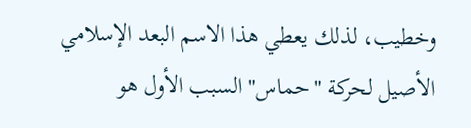وخطيب، لذلك يعطي هذا الاسم البعد الإسلامي الأصيل لحركة "حماس" السبب الأول هو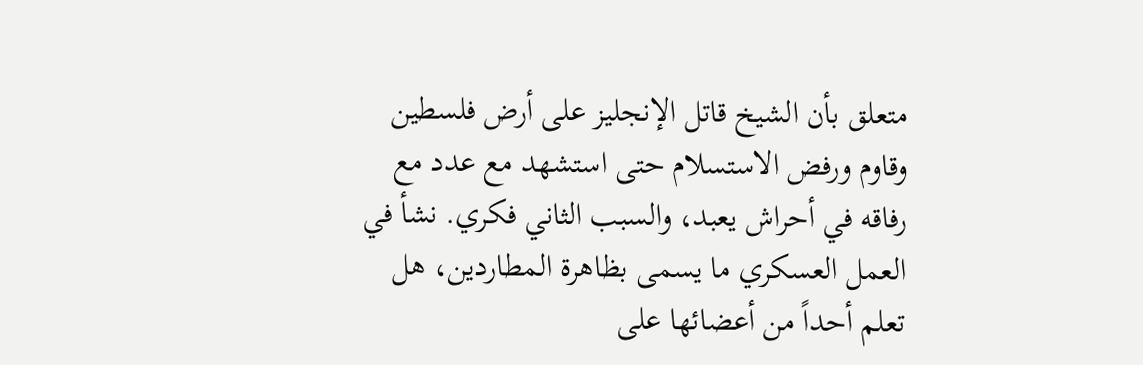متعلق بأن الشيخ قاتل الإنجليز على أرض فلسطين وقاوم ورفض الاستسلام حتى استشهد مع عدد مع رفاقه في أحراش يعبد، والسبب الثاني فكري. نشأ في العمل العسكري ما يسمى بظاهرة المطاردين، هل تعلم أحداً من أعضائها على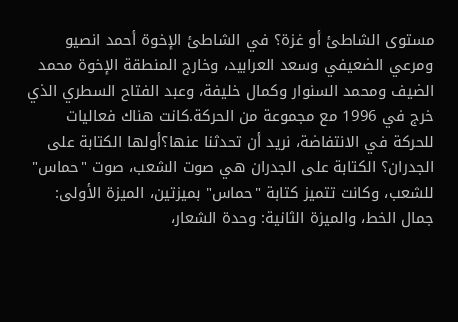مستوى الشاطئ أو غزة؟ في الشاطئ الإخوة أحمد انصيو ومرعي الضعيفي وسعد العرابيد، وخارج المنطقة الإخوة محمد الضيف ومحمد السنوار وكمال خليفة، وعبد الفتاح السطري الذي خرج في 1996 مع مجموعة من الحركة.كانت هناك فعاليات للحركة في الانتفاضة، نريد أن تحدثنا عنها؟أولها الكتابة على الجدران؟ الكتابة على الجدران هي صوت الشعب، صوت "حماس" للشعب، وكانت تتميز كتابة "حماس" بميزتين، الميزة الأولى: جمال الخط، والميزة الثانية: وحدة الشعار،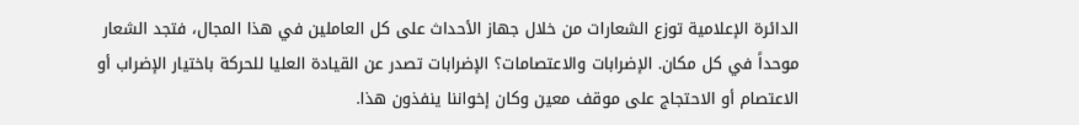الدائرة الإعلامية توزع الشعارات من خلال جهاز الأحداث على كل العاملين في هذا المجال، فتجد الشعار موحداً في كل مكان. الإضرابات والاعتصامات؟ الإضرابات تصدر عن القيادة العليا للحركة باختيار الإضراب أو الاعتصام أو الاحتجاج على موقف معين وكان إخواننا ينفذون هذا.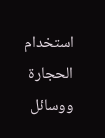استخدام الحجارة ووسائل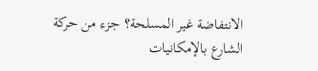الانتفاضة غير المسلحة؟ جزء من حركة الشارع بالإمكانيات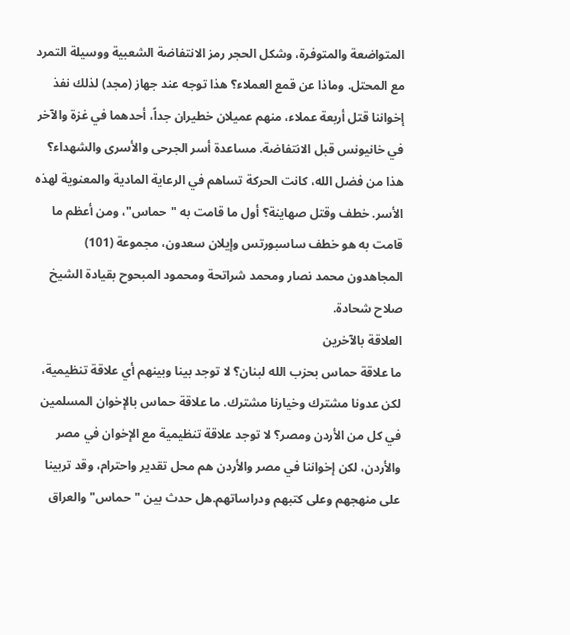المتواضعة والمتوفرة، وشكل الحجر رمز الانتفاضة الشعبية ووسيلة التمرد مع المحتل. وماذا عن قمع العملاء؟ هذا توجه عند جهاز (مجد) لذلك نفذ إخواننا قتل أربعة عملاء، منهم عميلان خطيران جداً، أحدهما في غزة والآخر في خانيونس قبل الانتفاضة. مساعدة أسر الجرحى والأسرى والشهداء؟ هذا من فضل الله، كانت الحركة تساهم في الرعاية المادية والمعنوية لهذه الأسر. خطف وقتل صهاينة؟ أول ما قامت به "حماس"، ومن أعظم ما قامت به هو خطف ساسبورتس وإيلان سعدون، مجموعة (101) المجاهدون محمد نصار ومحمد شراتحة ومحمود المبحوح بقيادة الشيخ صلاح شحادة.
العلاقة بالآخرين
ما علاقة حماس بحزب الله لبنان؟ لا توجد بينا وبينهم أي علاقة تنظيمية، لكن عدونا مشترك وخيارنا مشترك. ما علاقة حماس بالإخوان المسلمين في كل من الأردن ومصر؟ لا توجد علاقة تنظيمية مع الإخوان في مصر والأردن، لكن إخواننا في مصر والأردن هم محل تقدير واحترام، وقد تربينا على منهجهم وعلى كتبهم ودراساتهم.هل حدث بين "حماس" والعراق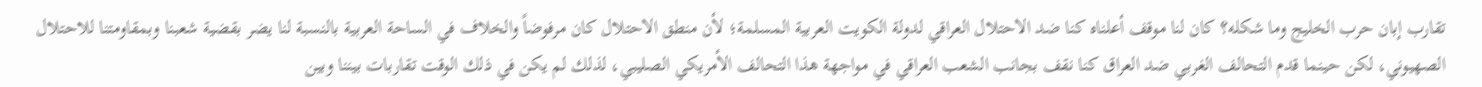تقارب إبان حرب الخليج وما شكله؟ كان لنا موقف أعلناه كنا ضد الاحتلال العراقي لدولة الكويت العربية المسلمة؛ لأن منطق الاحتلال كان مرفوضاً والخلاف في الساحة العربية بالنسبة لنا يضر بقضية شعبنا وبمقاومتنا للاحتلال الصهيوني، لكن حينما قدم التحالف الغربي ضد العراق كنا نقف بجانب الشعب العراقي في مواجهة هذا التحالف الأمريكي الصليبي، لذلك لم يكن في ذلك الوقت تقاربات بيننا وبين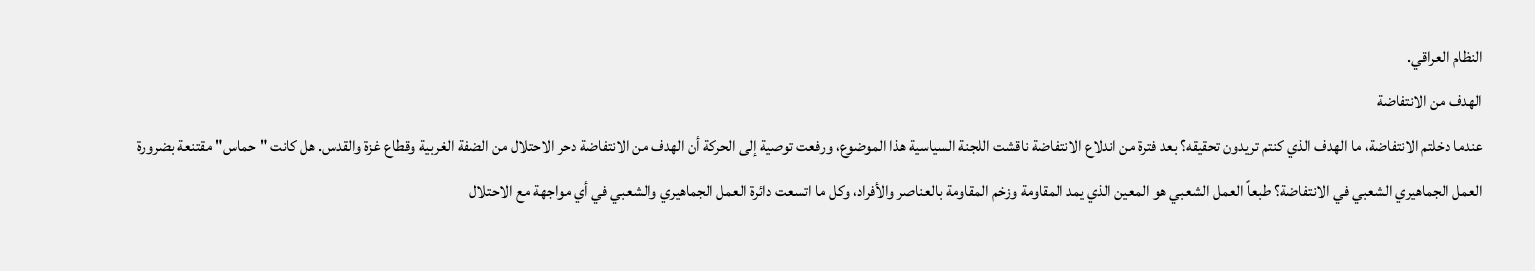النظام العراقي.
الهدف من الانتفاضة
عندما دخلتم الانتفاضة، ما الهدف الذي كنتم تريدون تحقيقه؟ بعد فترة من اندلاع الانتفاضة ناقشت اللجنة السياسية هذا الموضوع، ورفعت توصية إلى الحركة أن الهدف من الانتفاضة دحر الاحتلال من الضفة الغربية وقطاع غزة والقدس. هل كانت "حماس" مقتنعة بضرورة العمل الجماهيري الشعبي في الانتفاضة؟ طبعاً العمل الشعبي هو المعين الذي يمد المقاومة وزخم المقاومة بالعناصر والأفراد، وكل ما اتسعت دائرة العمل الجماهيري والشعبي في أي مواجهة مع الاحتلال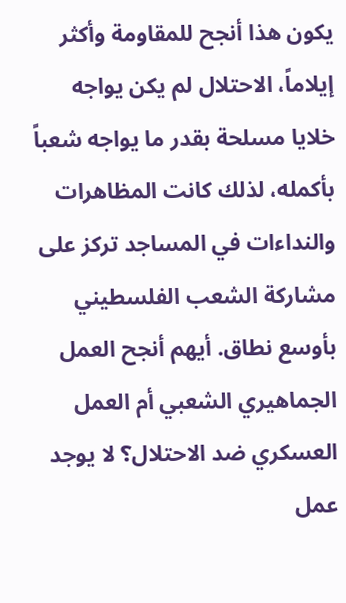يكون هذا أنجح للمقاومة وأكثر إيلاماً، الاحتلال لم يكن يواجه خلايا مسلحة بقدر ما يواجه شعباً بأكمله، لذلك كانت المظاهرات والنداءات في المساجد تركز على مشاركة الشعب الفلسطيني بأوسع نطاق. أيهم أنجح العمل الجماهيري الشعبي أم العمل العسكري ضد الاحتلال؟ لا يوجد عمل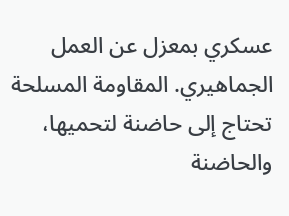عسكري بمعزل عن العمل الجماهيري. المقاومة المسلحة تحتاج إلى حاضنة لتحميها، والحاضنة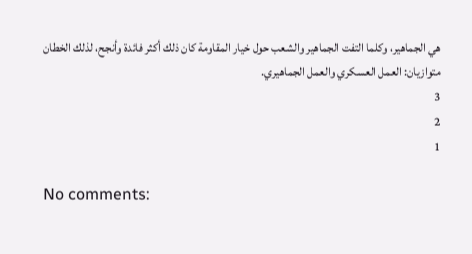هي الجماهير، وكلما التفت الجماهير والشعب حول خيار المقاومة كان ذلك أكثر فائدة وأنجح، لذلك الخطان متوازيان: العمل العسكري والعمل الجماهيري.
3
2
1

No comments: